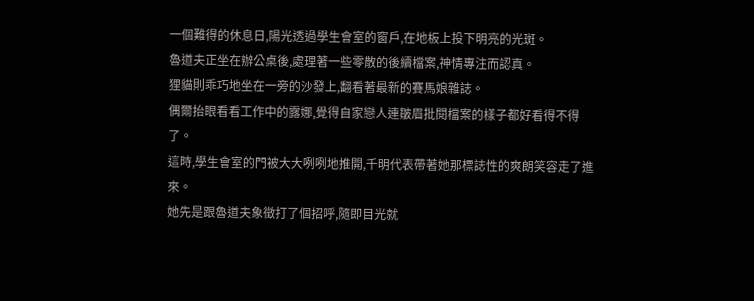一個難得的休息日,陽光透過學生會室的窗戶,在地板上投下明亮的光斑。
魯道夫正坐在辦公桌後,處理著一些零散的後續檔案,神情專注而認真。
狸貓則乖巧地坐在一旁的沙發上,翻看著最新的賽馬娘雜誌。
偶爾抬眼看看工作中的露娜,覺得自家戀人連皺眉批閱檔案的樣子都好看得不得了。
這時,學生會室的門被大大咧咧地推開,千明代表帶著她那標誌性的爽朗笑容走了進來。
她先是跟魯道夫象徵打了個招呼,隨即目光就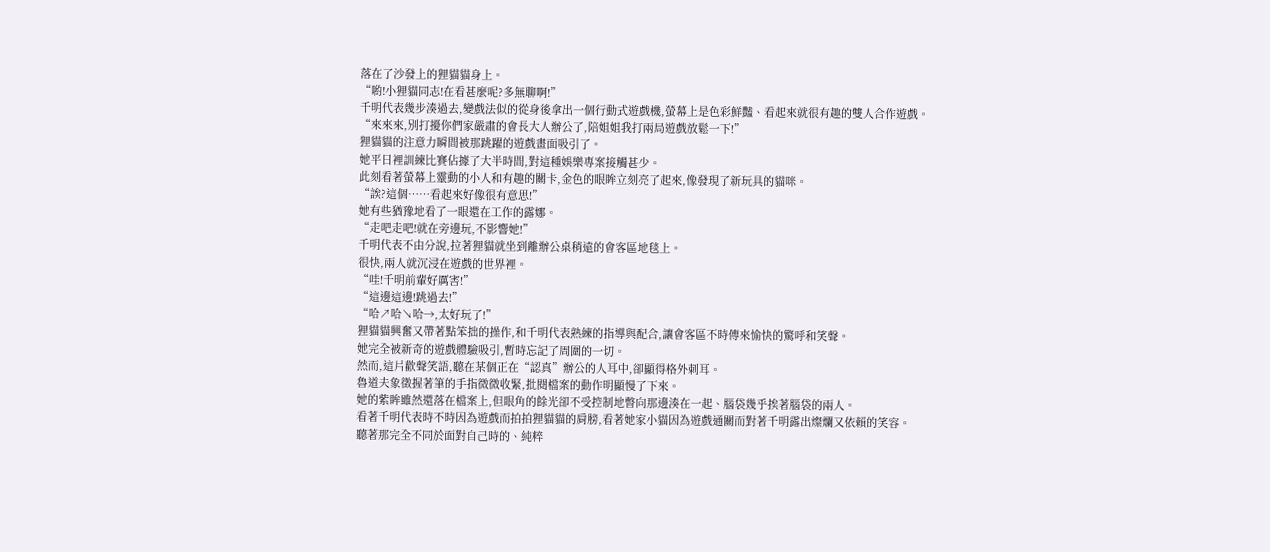落在了沙發上的狸貓貓身上。
“喲!小狸貓同志!在看甚麼呢?多無聊啊!”
千明代表幾步湊過去,變戲法似的從身後拿出一個行動式遊戲機,螢幕上是色彩鮮豔、看起來就很有趣的雙人合作遊戲。
“來來來,別打擾你們家嚴肅的會長大人辦公了,陪姐姐我打兩局遊戲放鬆一下!”
狸貓貓的注意力瞬間被那跳躍的遊戲畫面吸引了。
她平日裡訓練比賽佔據了大半時間,對這種娛樂專案接觸甚少。
此刻看著螢幕上靈動的小人和有趣的關卡,金色的眼眸立刻亮了起來,像發現了新玩具的貓咪。
“誒?這個……看起來好像很有意思!”
她有些猶豫地看了一眼還在工作的露娜。
“走吧走吧!就在旁邊玩,不影響她!”
千明代表不由分說,拉著狸貓就坐到離辦公桌稍遠的會客區地毯上。
很快,兩人就沉浸在遊戲的世界裡。
“哇!千明前輩好厲害!”
“這邊這邊!跳過去!”
“哈↗哈↘哈→,太好玩了!”
狸貓貓興奮又帶著點笨拙的操作,和千明代表熟練的指導與配合,讓會客區不時傳來愉快的驚呼和笑聲。
她完全被新奇的遊戲體驗吸引,暫時忘記了周圍的一切。
然而,這片歡聲笑語,聽在某個正在“認真”辦公的人耳中,卻顯得格外刺耳。
魯道夫象徵握著筆的手指微微收緊,批閱檔案的動作明顯慢了下來。
她的紫眸雖然還落在檔案上,但眼角的餘光卻不受控制地瞥向那邊湊在一起、腦袋幾乎挨著腦袋的兩人。
看著千明代表時不時因為遊戲而拍拍狸貓貓的肩膀,看著她家小貓因為遊戲通關而對著千明露出燦爛又依賴的笑容。
聽著那完全不同於面對自己時的、純粹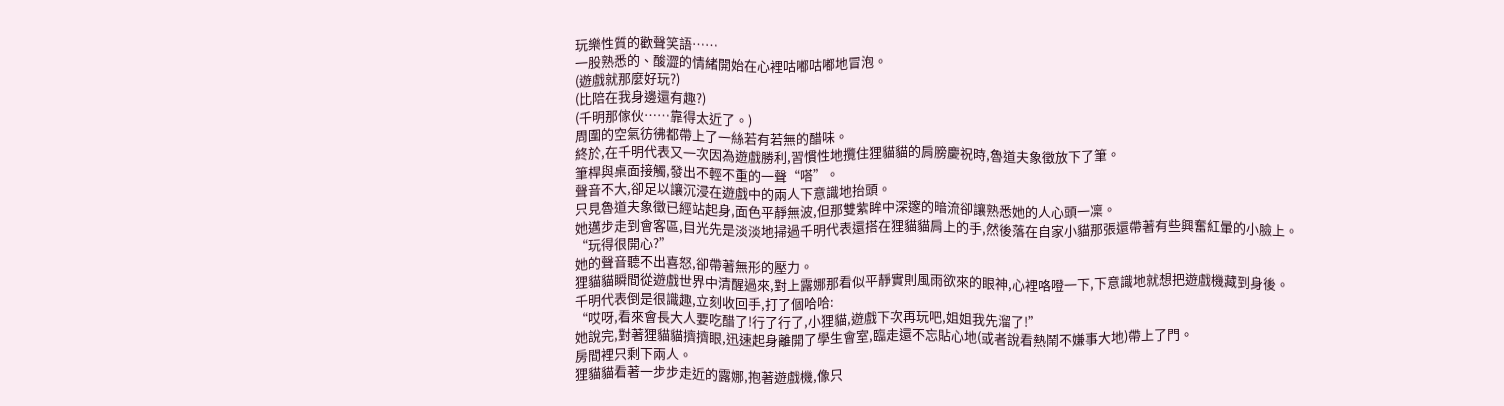玩樂性質的歡聲笑語……
一股熟悉的、酸澀的情緒開始在心裡咕嘟咕嘟地冒泡。
(遊戲就那麼好玩?)
(比陪在我身邊還有趣?)
(千明那傢伙……靠得太近了。)
周圍的空氣彷彿都帶上了一絲若有若無的醋味。
終於,在千明代表又一次因為遊戲勝利,習慣性地攬住狸貓貓的肩膀慶祝時,魯道夫象徵放下了筆。
筆桿與桌面接觸,發出不輕不重的一聲“嗒”。
聲音不大,卻足以讓沉浸在遊戲中的兩人下意識地抬頭。
只見魯道夫象徵已經站起身,面色平靜無波,但那雙紫眸中深邃的暗流卻讓熟悉她的人心頭一凜。
她邁步走到會客區,目光先是淡淡地掃過千明代表還搭在狸貓貓肩上的手,然後落在自家小貓那張還帶著有些興奮紅暈的小臉上。
“玩得很開心?”
她的聲音聽不出喜怒,卻帶著無形的壓力。
狸貓貓瞬間從遊戲世界中清醒過來,對上露娜那看似平靜實則風雨欲來的眼神,心裡咯噔一下,下意識地就想把遊戲機藏到身後。
千明代表倒是很識趣,立刻收回手,打了個哈哈:
“哎呀,看來會長大人要吃醋了!行了行了,小狸貓,遊戲下次再玩吧,姐姐我先溜了!”
她說完,對著狸貓貓擠擠眼,迅速起身離開了學生會室,臨走還不忘貼心地(或者說看熱鬧不嫌事大地)帶上了門。
房間裡只剩下兩人。
狸貓貓看著一步步走近的露娜,抱著遊戲機,像只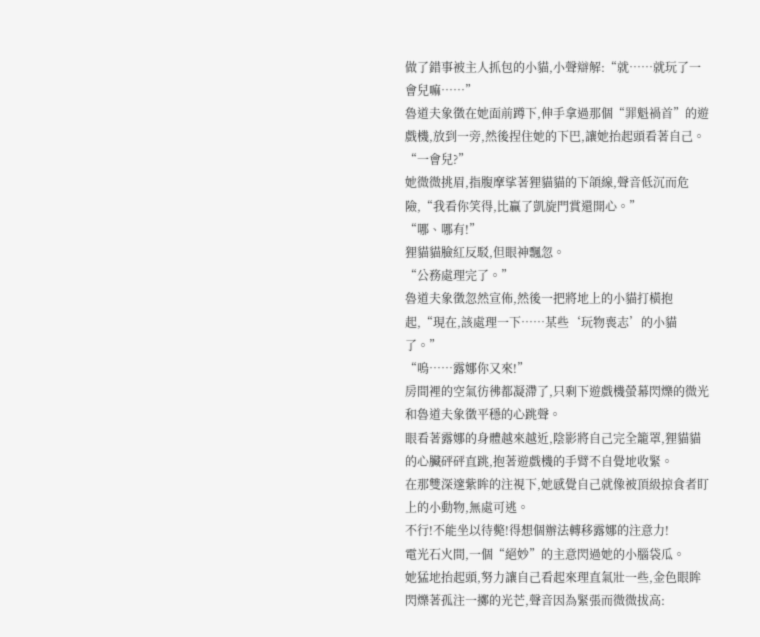做了錯事被主人抓包的小貓,小聲辯解:“就……就玩了一會兒嘛……”
魯道夫象徵在她面前蹲下,伸手拿過那個“罪魁禍首”的遊戲機,放到一旁,然後捏住她的下巴,讓她抬起頭看著自己。
“一會兒?”
她微微挑眉,指腹摩挲著狸貓貓的下頜線,聲音低沉而危險,“我看你笑得,比贏了凱旋門賞還開心。”
“哪、哪有!”
狸貓貓臉紅反駁,但眼神飄忽。
“公務處理完了。”
魯道夫象徵忽然宣佈,然後一把將地上的小貓打橫抱起,“現在,該處理一下……某些‘玩物喪志’的小貓了。”
“嗚……露娜你又來!”
房間裡的空氣彷彿都凝滯了,只剩下遊戲機螢幕閃爍的微光和魯道夫象徵平穩的心跳聲。
眼看著露娜的身體越來越近,陰影將自己完全籠罩,狸貓貓的心臟砰砰直跳,抱著遊戲機的手臂不自覺地收緊。
在那雙深邃紫眸的注視下,她感覺自己就像被頂級掠食者盯上的小動物,無處可逃。
不行!不能坐以待斃!得想個辦法轉移露娜的注意力!
電光石火間,一個“絕妙”的主意閃過她的小腦袋瓜。
她猛地抬起頭,努力讓自己看起來理直氣壯一些,金色眼眸閃爍著孤注一擲的光芒,聲音因為緊張而微微拔高: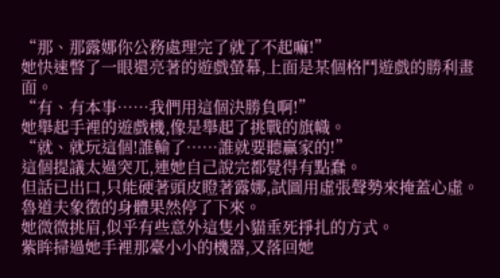“那、那露娜你公務處理完了就了不起嘛!”
她快速瞥了一眼還亮著的遊戲螢幕,上面是某個格鬥遊戲的勝利畫面。
“有、有本事……我們用這個決勝負啊!”
她舉起手裡的遊戲機,像是舉起了挑戰的旗幟。
“就、就玩這個!誰輸了……誰就要聽贏家的!”
這個提議太過突兀,連她自己說完都覺得有點蠢。
但話已出口,只能硬著頭皮瞪著露娜,試圖用虛張聲勢來掩蓋心虛。
魯道夫象徵的身體果然停了下來。
她微微挑眉,似乎有些意外這隻小貓垂死掙扎的方式。
紫眸掃過她手裡那臺小小的機器,又落回她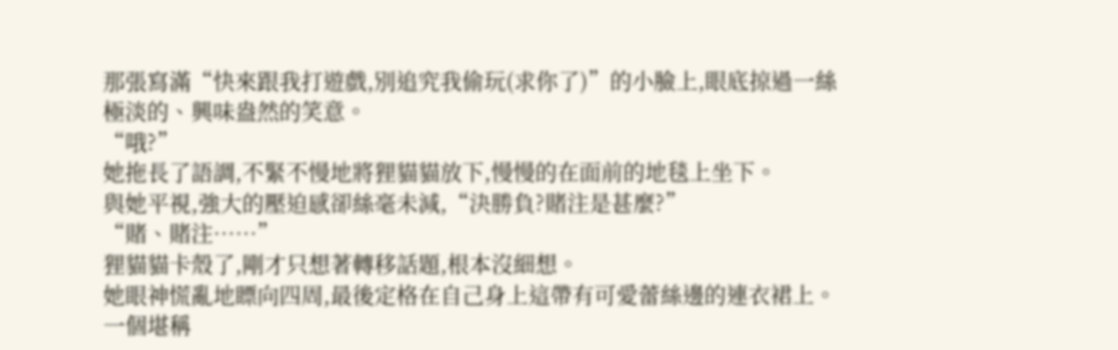那張寫滿“快來跟我打遊戲,別追究我偷玩(求你了)”的小臉上,眼底掠過一絲極淡的、興味盎然的笑意。
“哦?”
她拖長了語調,不緊不慢地將狸貓貓放下,慢慢的在面前的地毯上坐下。
與她平視,強大的壓迫感卻絲毫未減,“決勝負?賭注是甚麼?”
“賭、賭注……”
狸貓貓卡殼了,剛才只想著轉移話題,根本沒細想。
她眼神慌亂地瞟向四周,最後定格在自己身上這帶有可愛蕾絲邊的連衣裙上。
一個堪稱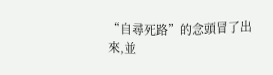“自尋死路”的念頭冒了出來,並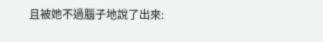且被她不過腦子地說了出來: